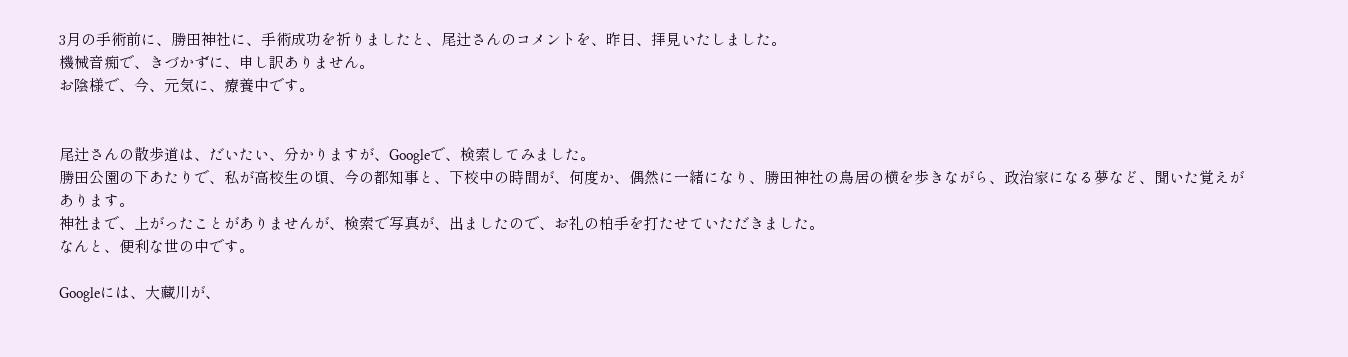3月の手術前に、勝田神社に、手術成功を祈りましたと、尾辻さんのコメントを、昨日、拝見いたしました。
機械音痴で、きづかずに、申し訳ありません。
お陰様で、今、元気に、療養中です。


尾辻さんの散歩道は、だいたい、分かりますが、Googleで、検索してみました。
勝田公園の下あたりで、私が高校生の頃、今の都知事と、下校中の時間が、何度か、偶然に一緒になり、勝田神社の鳥居の横を歩きながら、政治家になる夢など、聞いた覚えがあります。
神社まで、上がったことがありませんが、検索で写真が、出ましたので、お礼の柏手を打たせていただきました。
なんと、便利な世の中です。

Googleには、大藏川が、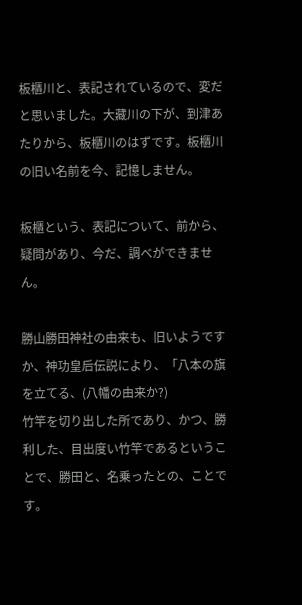板櫃川と、表記されているので、変だと思いました。大藏川の下が、到津あたりから、板櫃川のはずです。板櫃川の旧い名前を今、記憶しません。

板櫃という、表記について、前から、疑問があり、今だ、調べができません。

勝山勝田神社の由来も、旧いようですか、神功皇后伝説により、「八本の旗を立てる、(八幡の由来か?)
竹竿を切り出した所であり、かつ、勝利した、目出度い竹竿であるということで、勝田と、名乗ったとの、ことです。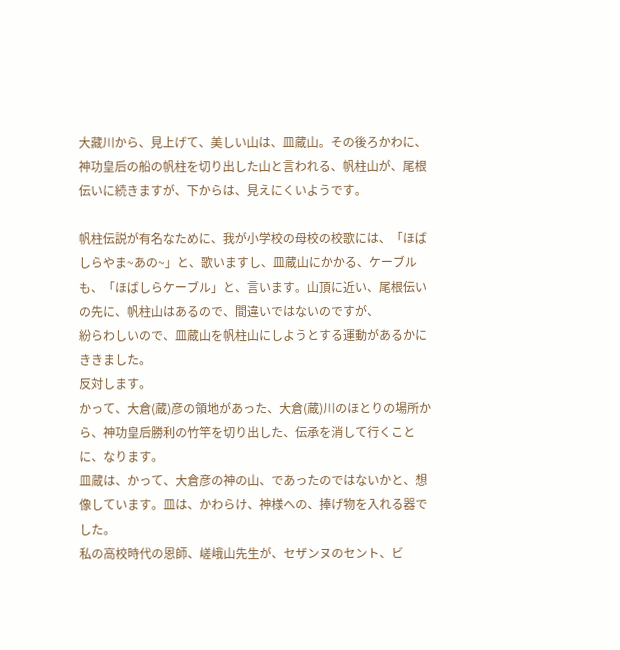大藏川から、見上げて、美しい山は、皿蔵山。その後ろかわに、神功皇后の船の帆柱を切り出した山と言われる、帆柱山が、尾根伝いに続きますが、下からは、見えにくいようです。

帆柱伝説が有名なために、我が小学校の母校の校歌には、「ほばしらやま~あの~」と、歌いますし、皿蔵山にかかる、ケーブルも、「ほばしらケーブル」と、言います。山頂に近い、尾根伝いの先に、帆柱山はあるので、間違いではないのですが、
紛らわしいので、皿蔵山を帆柱山にしようとする運動があるかにききました。
反対します。
かって、大倉(蔵)彦の領地があった、大倉(蔵)川のほとりの場所から、神功皇后勝利の竹竿を切り出した、伝承を消して行くことに、なります。
皿蔵は、かって、大倉彦の神の山、であったのではないかと、想像しています。皿は、かわらけ、神様への、捧げ物を入れる器でした。
私の高校時代の恩師、嵯峨山先生が、セザンヌのセント、ビ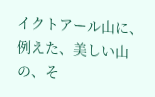イクトアール山に、例えた、美しい山の、そ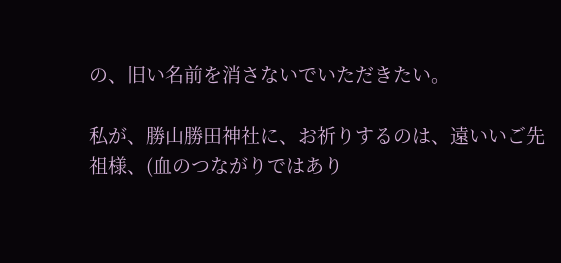の、旧い名前を消さないでいただきたい。

私が、勝山勝田神社に、お祈りするのは、遠いいご先祖様、(血のつながりではあり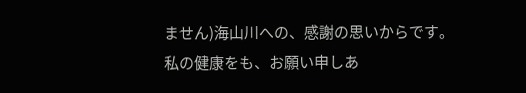ません)海山川への、感謝の思いからです。
私の健康をも、お願い申しあ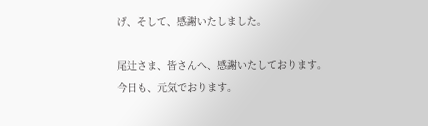げ、そして、感謝いたしました。

尾辻さま、皆さんへ、感謝いたしております。
今日も、元気でおります。